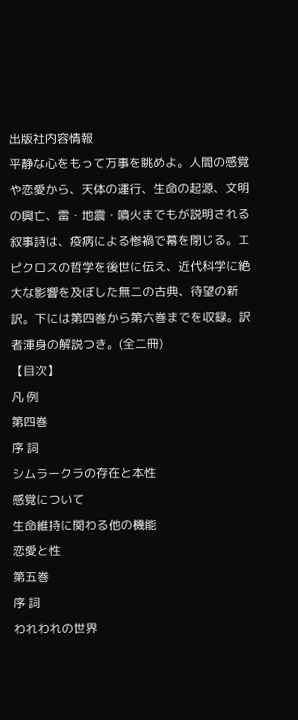出版社内容情報
平静な心をもって万事を眺めよ。人間の感覚や恋愛から、天体の運行、生命の起源、文明の興亡、雷・地震・噴火までもが説明される叙事詩は、疫病による惨禍で幕を閉じる。エピクロスの哲学を後世に伝え、近代科学に絶大な影響を及ぼした無二の古典、待望の新訳。下には第四巻から第六巻までを収録。訳者渾身の解説つき。(全二冊)
【目次】
凡 例
第四巻
序 詞
シムラークラの存在と本性
感覚について
生命維持に関わる他の機能
恋愛と性
第五巻
序 詞
われわれの世界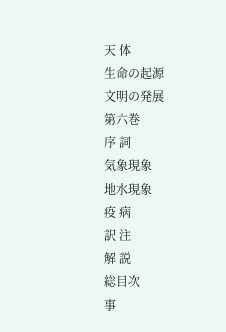天 体
生命の起源
文明の発展
第六巻
序 詞
気象現象
地水現象
疫 病
訳 注
解 説
総目次
事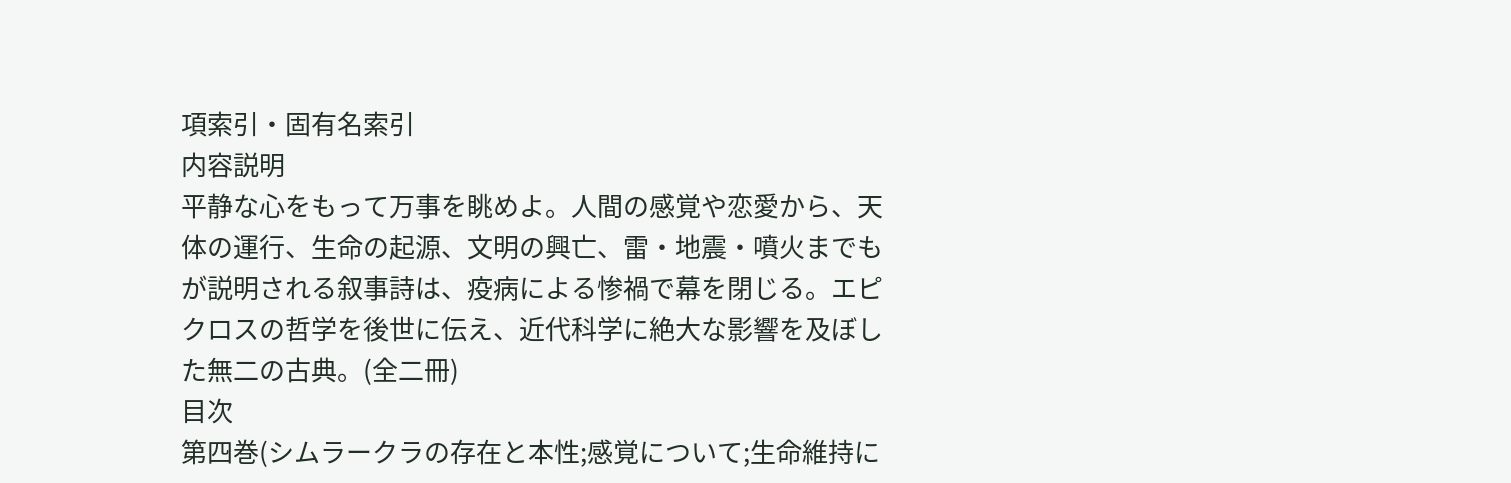項索引・固有名索引
内容説明
平静な心をもって万事を眺めよ。人間の感覚や恋愛から、天体の運行、生命の起源、文明の興亡、雷・地震・噴火までもが説明される叙事詩は、疫病による惨禍で幕を閉じる。エピクロスの哲学を後世に伝え、近代科学に絶大な影響を及ぼした無二の古典。(全二冊)
目次
第四巻(シムラークラの存在と本性;感覚について;生命維持に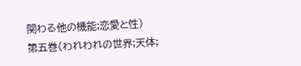関わる他の機能;恋愛と性)
第五巻(われわれの世界;天体;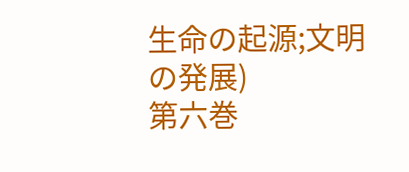生命の起源;文明の発展)
第六巻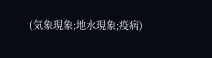(気象現象;地水現象;疫病)